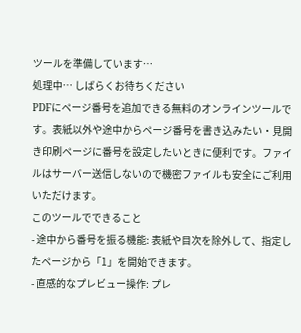ツールを準備しています…
処理中… しばらくお待ちください
PDFにページ番号を追加できる無料のオンラインツールです。表紙以外や途中からページ番号を書き込みたい・見開き印刷ページに番号を設定したいときに便利です。ファイルはサーバー送信しないので機密ファイルも安全にご利用いただけます。
このツールでできること
- 途中から番号を振る機能: 表紙や目次を除外して、指定したページから「1」を開始できます。
- 直感的なプレビュー操作: プレ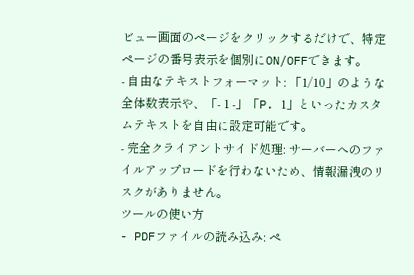ビュー画面のページをクリックするだけで、特定ページの番号表示を個別にON/OFFできます。
- 自由なテキストフォーマット: 「1/10」のような全体数表示や、「- 1 -」「P. 1」といったカスタムテキストを自由に設定可能です。
- 完全クライアントサイド処理: サーバーへのファイルアップロードを行わないため、情報漏洩のリスクがありません。
ツールの使い方
- PDFファイルの読み込み: ペ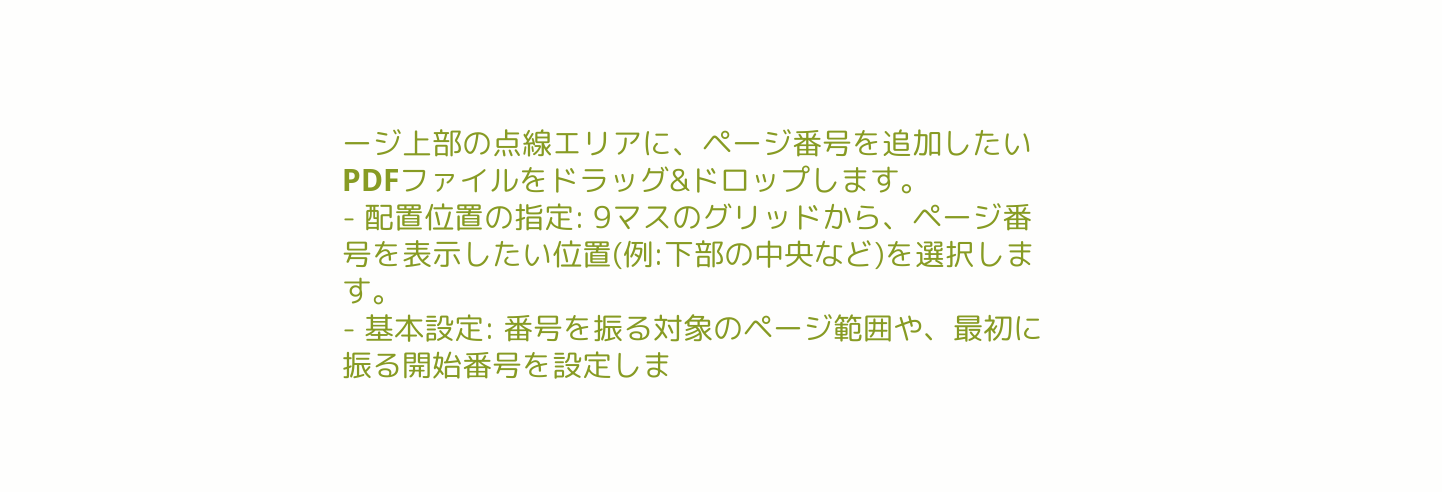ージ上部の点線エリアに、ページ番号を追加したいPDFファイルをドラッグ&ドロップします。
- 配置位置の指定: 9マスのグリッドから、ページ番号を表示したい位置(例:下部の中央など)を選択します。
- 基本設定: 番号を振る対象のページ範囲や、最初に振る開始番号を設定しま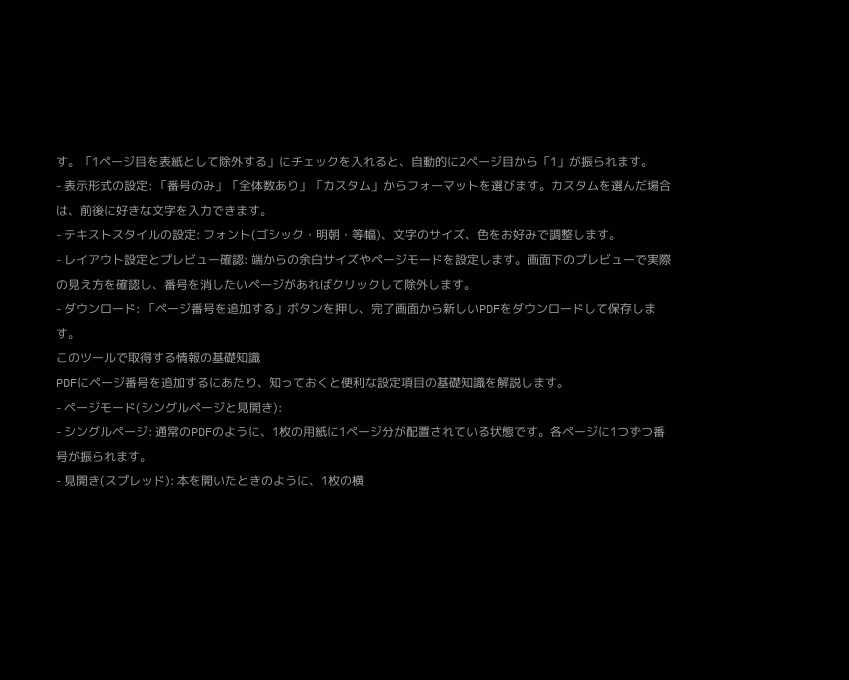す。「1ページ目を表紙として除外する」にチェックを入れると、自動的に2ページ目から「1」が振られます。
- 表示形式の設定: 「番号のみ」「全体数あり」「カスタム」からフォーマットを選びます。カスタムを選んだ場合は、前後に好きな文字を入力できます。
- テキストスタイルの設定: フォント(ゴシック・明朝・等幅)、文字のサイズ、色をお好みで調整します。
- レイアウト設定とプレビュー確認: 端からの余白サイズやページモードを設定します。画面下のプレビューで実際の見え方を確認し、番号を消したいページがあればクリックして除外します。
- ダウンロード: 「ページ番号を追加する」ボタンを押し、完了画面から新しいPDFをダウンロードして保存します。
このツールで取得する情報の基礎知識
PDFにページ番号を追加するにあたり、知っておくと便利な設定項目の基礎知識を解説します。
- ページモード(シングルページと見開き):
- シングルページ: 通常のPDFのように、1枚の用紙に1ページ分が配置されている状態です。各ページに1つずつ番号が振られます。
- 見開き(スプレッド): 本を開いたときのように、1枚の横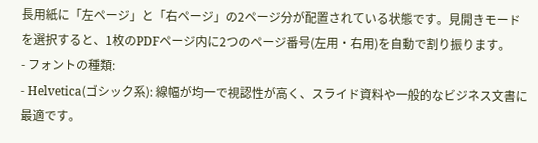長用紙に「左ページ」と「右ページ」の2ページ分が配置されている状態です。見開きモードを選択すると、1枚のPDFページ内に2つのページ番号(左用・右用)を自動で割り振ります。
- フォントの種類:
- Helvetica(ゴシック系): 線幅が均一で視認性が高く、スライド資料や一般的なビジネス文書に最適です。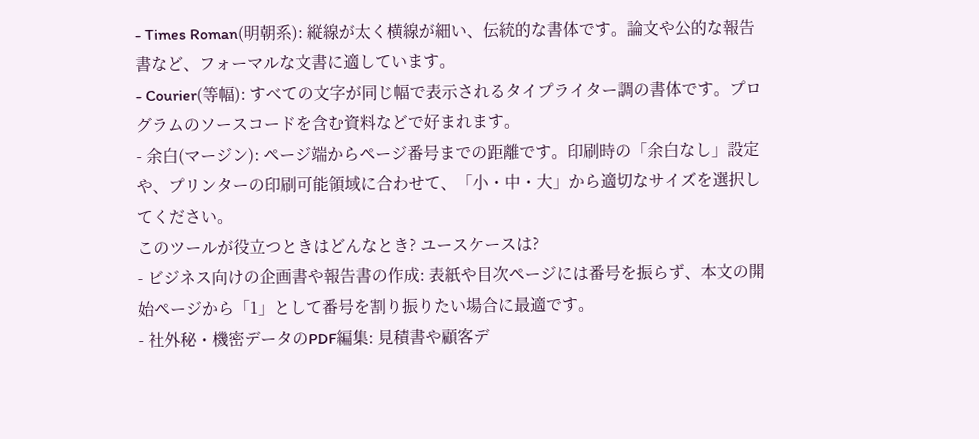- Times Roman(明朝系): 縦線が太く横線が細い、伝統的な書体です。論文や公的な報告書など、フォーマルな文書に適しています。
- Courier(等幅): すべての文字が同じ幅で表示されるタイプライター調の書体です。プログラムのソースコードを含む資料などで好まれます。
- 余白(マージン): ページ端からページ番号までの距離です。印刷時の「余白なし」設定や、プリンターの印刷可能領域に合わせて、「小・中・大」から適切なサイズを選択してください。
このツールが役立つときはどんなとき? ユースケースは?
- ビジネス向けの企画書や報告書の作成: 表紙や目次ページには番号を振らず、本文の開始ページから「1」として番号を割り振りたい場合に最適です。
- 社外秘・機密データのPDF編集: 見積書や顧客デ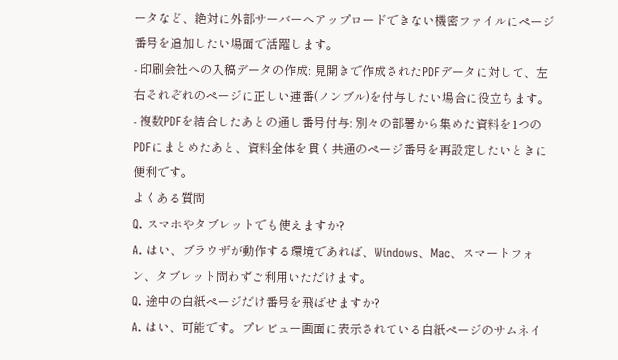ータなど、絶対に外部サーバーへアップロードできない機密ファイルにページ番号を追加したい場面で活躍します。
- 印刷会社への入稿データの作成: 見開きで作成されたPDFデータに対して、左右それぞれのページに正しい連番(ノンブル)を付与したい場合に役立ちます。
- 複数PDFを結合したあとの通し番号付与: 別々の部署から集めた資料を1つのPDFにまとめたあと、資料全体を貫く共通のページ番号を再設定したいときに便利です。
よくある質問
Q. スマホやタブレットでも使えますか?
A. はい、ブラウザが動作する環境であれば、Windows、Mac、スマートフォン、タブレット問わずご利用いただけます。
Q. 途中の白紙ページだけ番号を飛ばせますか?
A. はい、可能です。プレビュー画面に表示されている白紙ページのサムネイ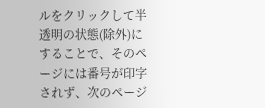ルをクリックして半透明の状態(除外)にすることで、そのページには番号が印字されず、次のページ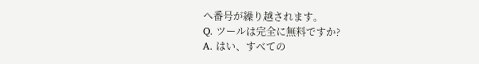へ番号が繰り越されます。
Q. ツールは完全に無料ですか?
A. はい、すべての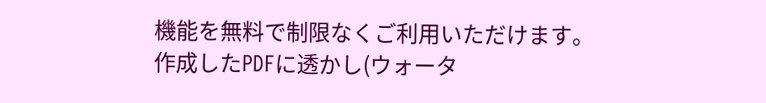機能を無料で制限なくご利用いただけます。作成したPDFに透かし(ウォータ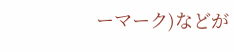ーマーク)などが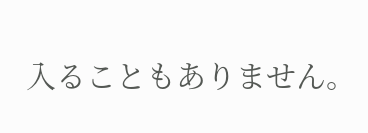入ることもありません。